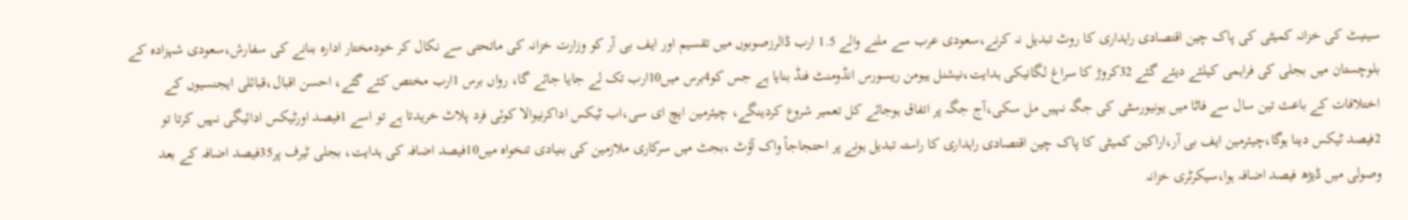سینیٹ کی خزانہ کمیٹی کی پاک چین اقتصادی راہداری کا روٹ تبدیل نہ کرنے،سعودی عرب سے ملنے والے 1.5 ارب ڈالرزصوبوں میں تقسیم اور ایف بی آر کو وزارت خزانہ کی ماتحتی سے نکال کر خودمختار ادارہ بنانے کی سفارش،سعودی شہزادہ کے بلوچستان میں بجلی کی فراہمی کیلئے دیئے گئے 32کروڑ کا سراغ لگانیکی ہدایت،نیشنل ہیومن ریسورس انڈومنٹ فنڈ بنایا ہے جس کو4برس میں10ارب تک لے جایا جائے گا، رواں برس 1ارب مختص کئے گئے، احسن اقبال،قبائلی ایجنسیوں کے اختلافات کے باعث تین سال سے فاٹا میں یونیورسٹی کی جگہ نہیں مل سکی،آج جگہ پر اتفاق ہوجائے کل تعمیر شروع کردینگے، چیئرمین ایچ ای سی،اب ٹیکس اداکرنیوالا کوئی فرد پلاٹ خریدتا ہے تو اسے 1فیصد اورٹیکس ادائیگی نہیں کرتا تو 2فیصد ٹیکس دینا ہوگا،چیئرمین ایف بی آر،اراکین کمیٹی کا پاک چین اقتصادی راہداری کا راستہ تبدیل ہونے پر احتجاجاً واک آؤٹ ،بجٹ میں سرکاری ملازمین کی بنیادی تنخواہ میں10فیصد اضافہ کی ہدایت، بجلی ٹیرف پر35فیصد اضافہ کے بعد وصولی میں ڈیڑھ فیصد اضافہ ہوا،سیکرٹری خزانہ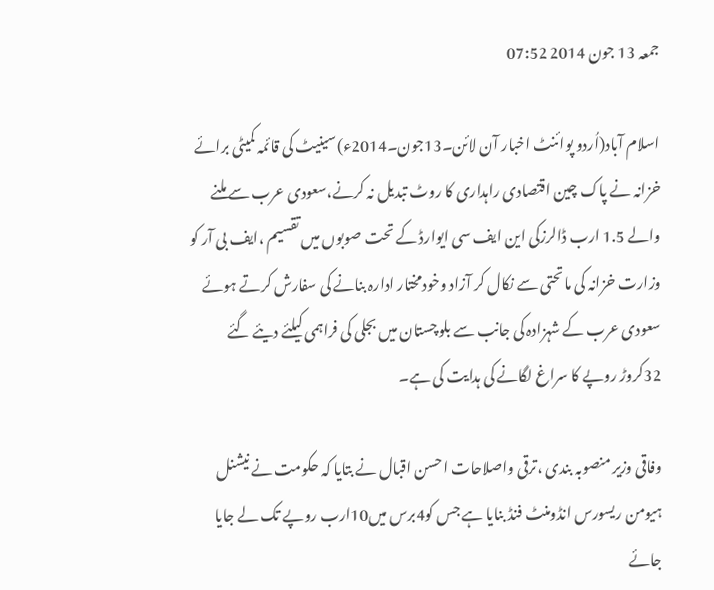جمعہ 13 جون 2014 07:52

اسلام آباد(اُردو پوائنٹ اخبار آن لائن۔13جون۔2014ء)سینیٹ کی قائمہ کمیٹی برائے خزانہ نے پاک چین اقتصادی راہداری کا روٹ تبدیل نہ کرنے،سعودی عرب سے ملنے والے 1.5 ارب ڈالرزکی این ایف سی ایوارڈ کے تحت صوبوں میں تقسیم ،ایف بی آر کو وزارت خزانہ کی ماتحتی سے نکال کر آزاد وخودمختار ادارہ بنانے کی سفارش کرتے ہوئے سعودی عرب کے شہزادہ کی جانب سے بلوچستان میں بجلی کی فراہمی کیلئے دیئے گئے 32کروڑ روپے کا سراغ لگانے کی ہدایت کی ہے۔

وفاقی وزیر منصوبہ بندی ،ترقی واصلاحات احسن اقبال نے بتایا کہ حکومت نے نیشنل ہیومن ریسورس انڈومنٹ فنڈ بنایا ہے جس کو4برس میں10ارب روپے تک لے جایا جائے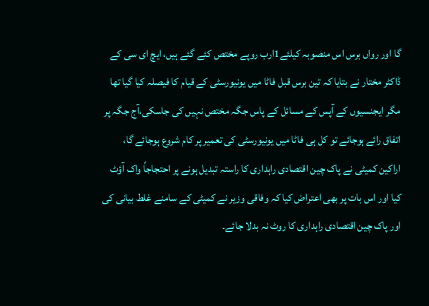گا اور رواں برس اس منصوبہ کیلئے1ارب روپے مختص کئے گئے ہیں، ایچ ای سی کے ڈاکٹر مختار نے بتایا کہ تین برس قبل فاٹا میں یونیورسٹی کے قیام کا فیصلہ کیا گیا تھا مگر ایجنسیوں کے آپس کے مسائل کے پاس جگہ مختص نہیں کی جاسکی،آج جگہ پر اتفاق رائے ہوجائے تو کل ہی فاٹا میں یونیورسٹی کی تعمیر پر کام شروع ہوجائے گا، اراکین کمیٹی نے پاک چین اقتصادی راہداری کا راستہ تبدیل ہونے پر احتجاجاً واک آؤٹ کیا اور اس بات پر بھی اعتراض کیا کہ وفاقی وزیر نے کمیٹی کے سامنے غلط بیانی کی اور پاک چین اقتصادی راہداری کا روٹ نہ بدلا جائے۔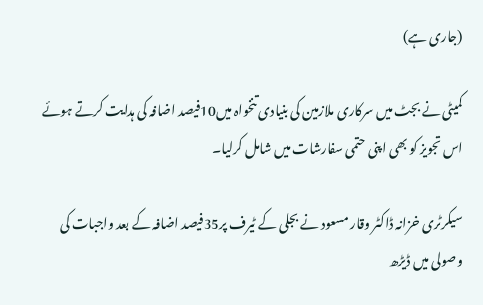(جاری ہے)

کمیٹی نے بجٹ میں سرکاری ملازمین کی بنیادی تنخواہ میں10فیصد اضافہ کی ہدایت کرتے ہوئے اس تجویز کو بھی اپنی حتمی سفارشات میں شامل کرلیا۔

سیکرٹری خزانہ ڈاکٹر وقار مسعود نے بجلی کے ٹیرف پر35فیصد اضافہ کے بعد واجبات کی وصولی میں ڈیڑھ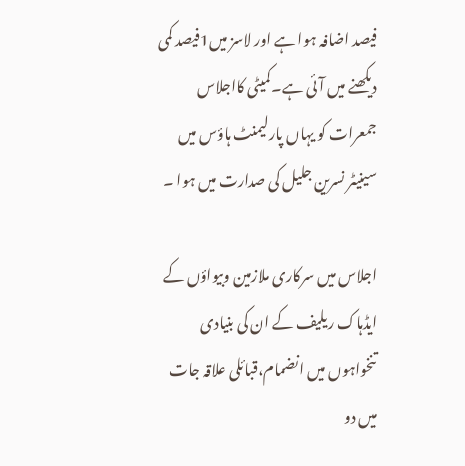فیصد اضافہ ہوا ہے اور لاسز میں1فیصد کمی دیکھنے میں آئی ہے۔کمیٹی کااجلاس جمعرات کو یہاں پارلیمنٹ ہاؤس میں سینیٹر نسرین جلیل کی صدارت میں ہوا ۔

اجلاس میں سرکاری ملازمین وبیواؤں کے ایڈہاک ریلیف کے ان کی بنیادی تنخواہوں میں انضمام،قبائلی علاقہ جات میں دو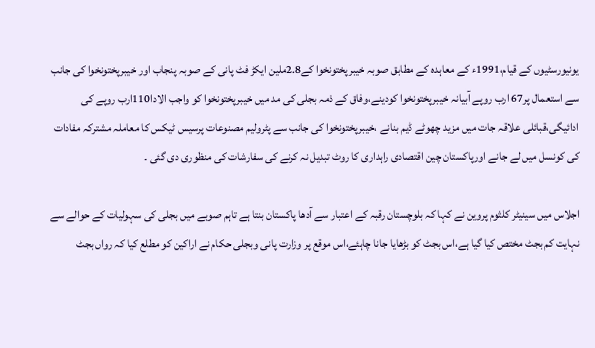یونیورسٹیوں کے قیام،1991ء کے معاہدہ کے مطابق صوبہ خیبرپختونخوا کے2.8ملین ایکڑ فٹ پانی کے صوبہ پنجاب اور خیبرپختونخوا کی جانب سے استعمال پر67 ارب روپے آبیانہ خیبرپختونخوا کودینے،وفاق کے ذمہ بجلی کی مد میں خیبرپختونخوا کو واجب الادا110ارب روپے کی ادائیگی،قبائلی علاقہ جات میں مزید چھوٹے ڈیم بنانے ،خیبرپختونخوا کی جانب سے پٹرولیم مصنوعات پرسیس ٹیکس کا معاملہ مشترکہ مفادات کی کونسل میں لے جانے اورپاکستان چین اقتصادی راہداری کا روٹ تبدیل نہ کرنے کی سفارشات کی منظوری دی گئی ۔

اجلاس میں سینیٹر کلثوم پروین نے کہا کہ بلوچستان رقبہ کے اعتبار سے آدھا پاکستان بنتا ہے تاہم صوبے میں بجلی کی سہولیات کے حوالے سے نہایت کم بجٹ مختص کیا گیا ہے،اس بجٹ کو بڑھایا جانا چاہئے،اس موقع پر وزارت پانی وبجلی حکام نے اراکین کو مطلع کیا کہ رواں بجٹ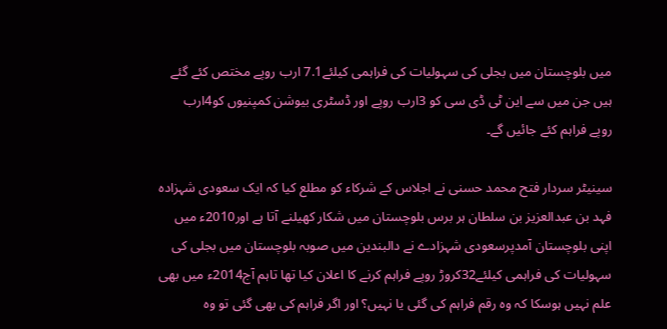میں بلوچستان میں بجلی کی سہولیات کی فراہمی کیلئے7.1 ارب روپے مختص کئے گئے ہیں جن میں سے این ٹی ڈی سی کو 3ارب روپے اور ڈسٹری بیوشن کمپنیوں کو4ارب روپے فراہم کئے جائیں گے۔

سینیٹر سردار فتح محمد حسنی نے اجلاس کے شرکاء کو مطلع کیا کہ ایک سعودی شہزادہ فہد بن عبدالعزیز بن سلطان ہر برس بلوچستان میں شکار کھیلنے آتا ہے اور2010ء میں اپنی بلوچستان آمدپرسعودی شہزادے نے دالبندین میں صوبہ بلوچستان میں بجلی کی سہولیات کی فراہمی کیلئے32کروڑ روپے فراہم کرنے کا اعلان کیا تھا تاہم آج2014ء میں بھی علم نہیں ہوسکا کہ وہ رقم فراہم کی گئی یا نہیں؟ اور اگر فراہم کی بھی گئی تو وہ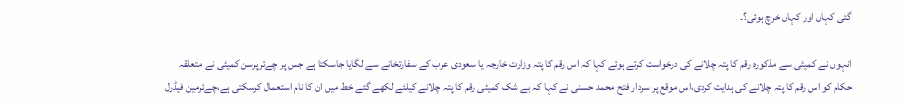گئی کہاں اور کہاں خرچ ہوئی؟۔

انہوں نے کمیٹی سے مذکورہ رقم کا پتہ چلانے کی درخواست کرتے ہوئے کہا کہ اس رقم کا پتہ وزارت خارجہ یا سعودی عرب کے سفارتخانے سے لگایا جاسکتا ہے جس پر چےئرپرسن کمیٹی نے متعلقہ حکام کو اس رقم کا پتہ چلانے کی ہدایت کردی،اس موقع پر سردار فتح محمد حسنی نے کہا کہ بے شک کمیٹی رقم کا پتہ چلانے کیلئے لکھے گئے خط میں ان کا نام استعمال کرسکتی ہے،چےئرمین فیڈرل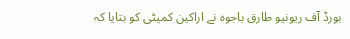بورڈ آف ریونیو طارق باجوہ نے اراکین کمیٹی کو بتایا کہ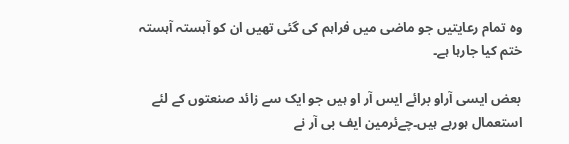وہ تمام رعایتیں جو ماضی میں فراہم کی گئی تھیں ان کو آہستہ آہستہ ختم کیا جارہا ہے۔

بعض ایسی آراو برائے ایس آر او ہیں جو ایک سے زائد صنعتوں کے لئے استعمال ہورہے ہیں۔چےئرمین ایف بی آر نے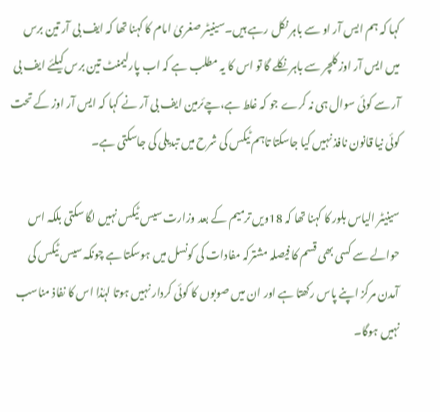کہا کہ ہم ایس آر او سے باہر نکل رہے ہیں۔سینیٹر صغریٰ امام کا کہنا تھا کہ ایف بی آر تین برس میں ایس آر اوز کلچر سے باہر نکلے گا تو اس کا یہ مطلب ہے کہ اب پارلیمنٹ تین برس کیلئے ایف بی آر سے کوئی سوال ہی نہ کرے جو کہ غلط ہے،چےئرمین ایف بی آر نے کہا کہ ایس آر اوز کے تحت کوئی نیا قانون نافذ نہیں کیا جاسکتا تاہم ٹیکس کی شرح میں تبدیلی کی جاسکتی ہے۔

سینیٹر الیاس بلور کا کہنا تھا کہ 18ویں ترمیم کے بعد وزارت سیس ٹیکس نہیں لگا سکتی بلکہ اس حوالے سے کسی بھی قسم کا فیصلہ مشترکہ مفادات کی کونسل میں ہوسکتا ہے چونکہ سیس ٹیکس کی آمدن مرکز اپنے پاس رکھتا ہے اور ان میں صوبوں کا کوئی کردار نہیں ہوتا لہٰذا اس کا نفاذ مناسب نہیں ہوگا۔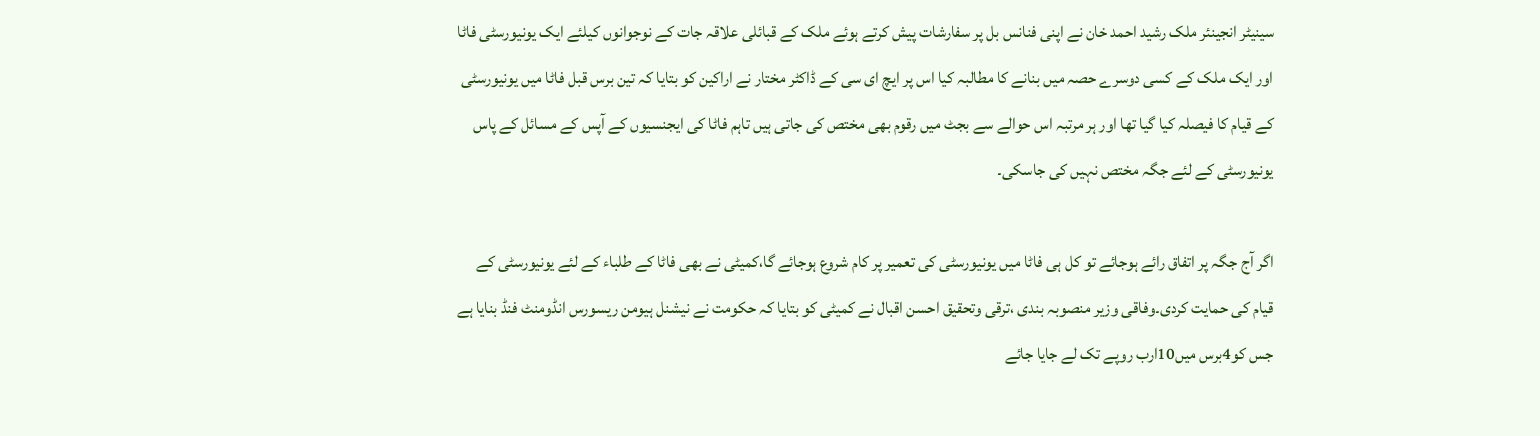سینیٹر انجینئر ملک رشید احمد خان نے اپنی فنانس بل پر سفارشات پیش کرتے ہوئے ملک کے قبائلی علاقہ جات کے نوجوانوں کیلئے ایک یونیورسٹی فاٹا اور ایک ملک کے کسی دوسرے حصہ میں بنانے کا مطالبہ کیا اس پر ایچ ای سی کے ڈاکٹر مختار نے اراکین کو بتایا کہ تین برس قبل فاٹا میں یونیورسٹی کے قیام کا فیصلہ کیا گیا تھا اور ہر مرتبہ اس حوالے سے بجٹ میں رقوم بھی مختص کی جاتی ہیں تاہم فاٹا کی ایجنسیوں کے آپس کے مسائل کے پاس یونیورسٹی کے لئے جگہ مختص نہیں کی جاسکی۔

اگر آج جگہ پر اتفاق رائے ہوجائے تو کل ہی فاٹا میں یونیورسٹی کی تعمیر پر کام شروع ہوجائے گا،کمیٹی نے بھی فاٹا کے طلباء کے لئے یونیورسٹی کے قیام کی حمایت کردی۔وفاقی وزیر منصوبہ بندی ،ترقی وتحقیق احسن اقبال نے کمیٹی کو بتایا کہ حکومت نے نیشنل ہیومن ریسورس انڈومنٹ فنڈ بنایا ہے جس کو4برس میں10ارب روپے تک لے جایا جائے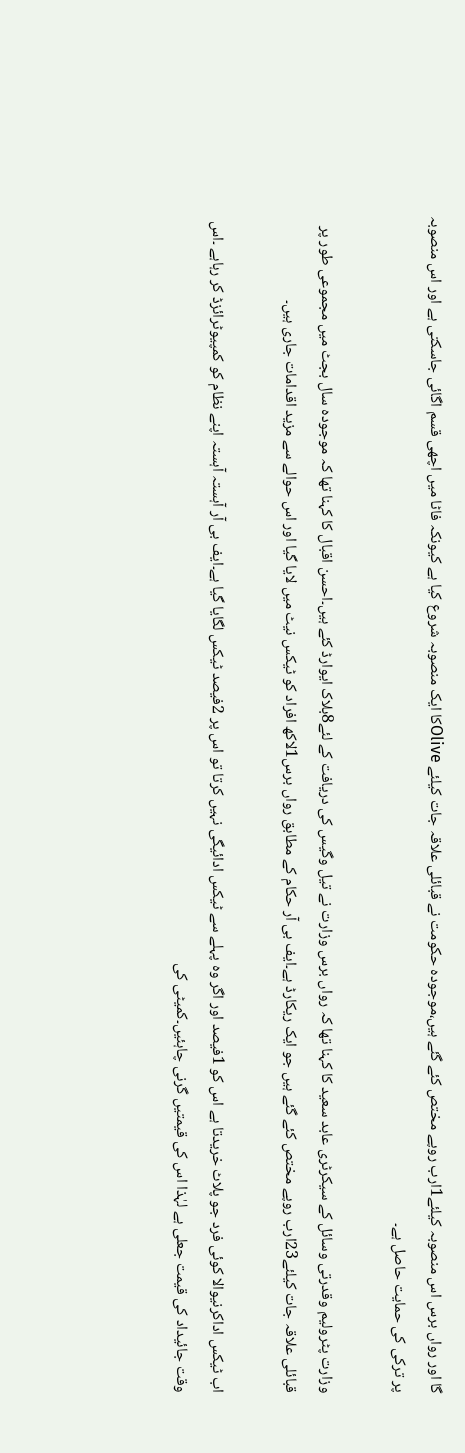گا اور رواں برس اس منصوبہ کیلئے1ارب روپے مختص کئے گئے ہیں،موجودہ حکومت نے قبائلی علاقہ جات کیلئے Oliveکا ایک منصوبہ شروع کیا ہے کیونکہ فاٹا میں اچھی قسم اگائی جاسکتی ہے اور اس منصوبہ پر ترکی کی حمایت حاصل ہے۔

وزارت پٹرولیم وقدرتی وسائل کے سیکرٹری عابد سعید کا کہنا تھا کہ رواں برس وزارت نے تیل وگیس کی دریافت کے لئے8بلاک ایوارڈ کئے ہیں۔احسن اقبال کا کہنا تھا کہ موجودہ سال بجٹ میں مجموعی طور پر قبائلی علاقہ جات کیلئے23ارب روپے مختص کئے گئے ہیں جو ایک ریکارڈ ہے۔ایف بی آر حکام کے مطابق رواں برس1لاکھ افراد کو ٹیکس نیٹ میں لایا گیا اور اس حوالے سے مزید اقدامات جاری ہیں۔

اب ٹیکس اداکرنیوالا کوئی فرد جو پلاٹ خریدتا ہے اس کو 1فیصد اور اگر وہ پہلے سے ٹیکس ادائیگی نہیں کرتا تو اس پر 2فیصد ٹیکس لگایا گیا ہے۔ایف بی آر آہستہ آہستہ اپنے نظام کو کمپیوٹرائزڈ کر رہاہے ۔اس وقت جائیداد کی قیمت جعلی ہے لہٰذا اس کی قیمتیں گرنی چاہئیں۔کمیٹی کی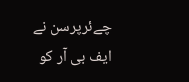چےئرپرسن نے ایف بی آر کو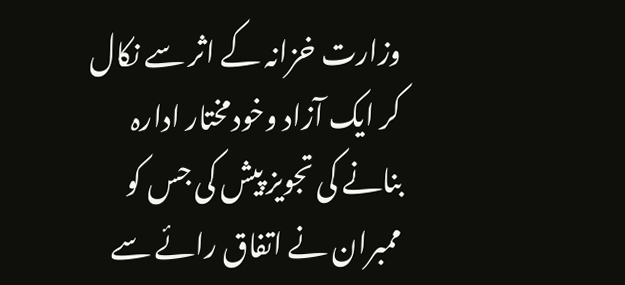وزارت خزانہ کے اثر سے نکال کر ایک آزاد وخودمختار ادارہ بنانے کی تجویز پیش کی جس کو ممبران نے اتفاق رائے سے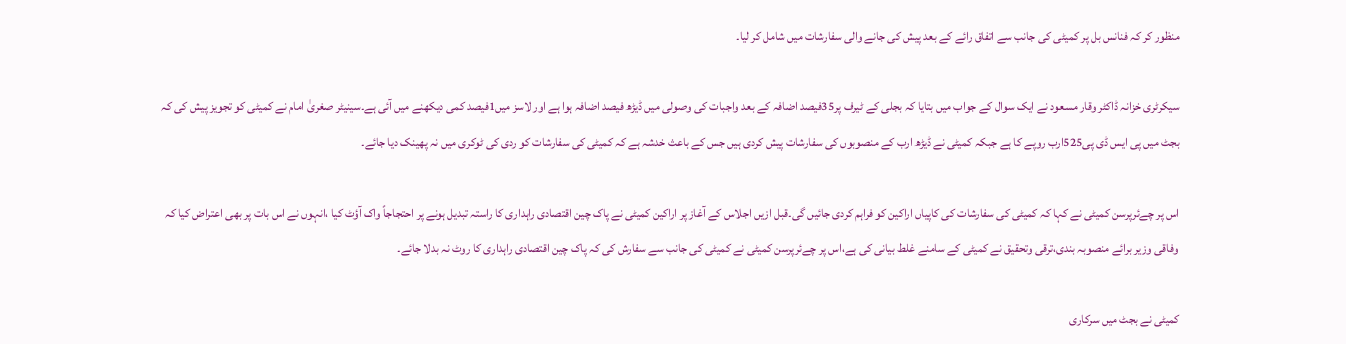منظور کر کہ فنانس بل پر کمیٹی کی جانب سے اتفاق رائے کے بعد پیش کی جانے والی سفارشات میں شامل کر لیا۔

سیکرٹری خزانہ ڈاکٹر وقار مسعود نے ایک سوال کے جواب میں بتایا کہ بجلی کے ٹیرف پر35فیصد اضافہ کے بعد واجبات کی وصولی میں ڈیڑھ فیصد اضافہ ہوا ہے اور لاسز میں1فیصد کمی دیکھنے میں آئی ہے۔سینیٹر صغریٰ امام نے کمیٹی کو تجویز پیش کی کہ بجٹ میں پی ایس ڈی پی525ارب روپے کا ہے جبکہ کمیٹی نے ڈیڑھ ارب کے منصوبوں کی سفارشات پیش کردی ہیں جس کے باعث خدشہ ہے کہ کمیٹی کی سفارشات کو ردی کی ٹوکری میں نہ پھینک دیا جائے۔

اس پر چےئرپرسن کمیٹی نے کہا کہ کمیٹی کی سفارشات کی کاپیاں اراکین کو فراہم کردی جائیں گی۔قبل ازیں اجلاس کے آغاز پر اراکین کمیٹی نے پاک چین اقتصادی راہداری کا راستہ تبدیل ہونے پر احتجاجاً واک آؤٹ کیا ،انہوں نے اس بات پر بھی اعتراض کیا کہ وفاقی وزیر برائے منصوبہ بندی،ترقی وتحقیق نے کمیٹی کے سامنے غلط بیانی کی ہے،اس پر چےئرپرسن کمیٹی نے کمیٹی کی جانب سے سفارش کی کہ پاک چین اقتصادی راہداری کا روٹ نہ بدلا جائے۔

کمیٹی نے بجٹ میں سرکاری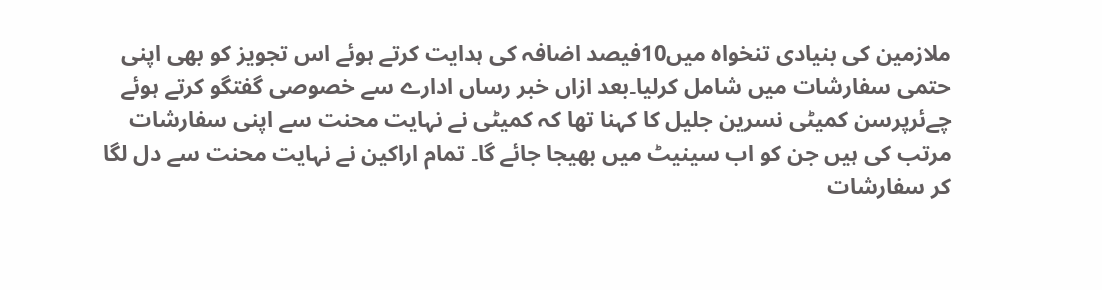ملازمین کی بنیادی تنخواہ میں10فیصد اضافہ کی ہدایت کرتے ہوئے اس تجویز کو بھی اپنی حتمی سفارشات میں شامل کرلیا۔بعد ازاں خبر رساں ادارے سے خصوصی گفتگو کرتے ہوئے چےئرپرسن کمیٹی نسرین جلیل کا کہنا تھا کہ کمیٹی نے نہایت محنت سے اپنی سفارشات مرتب کی ہیں جن کو اب سینیٹ میں بھیجا جائے گا۔ تمام اراکین نے نہایت محنت سے دل لگا کر سفارشات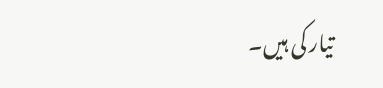تیار کی ہیں۔